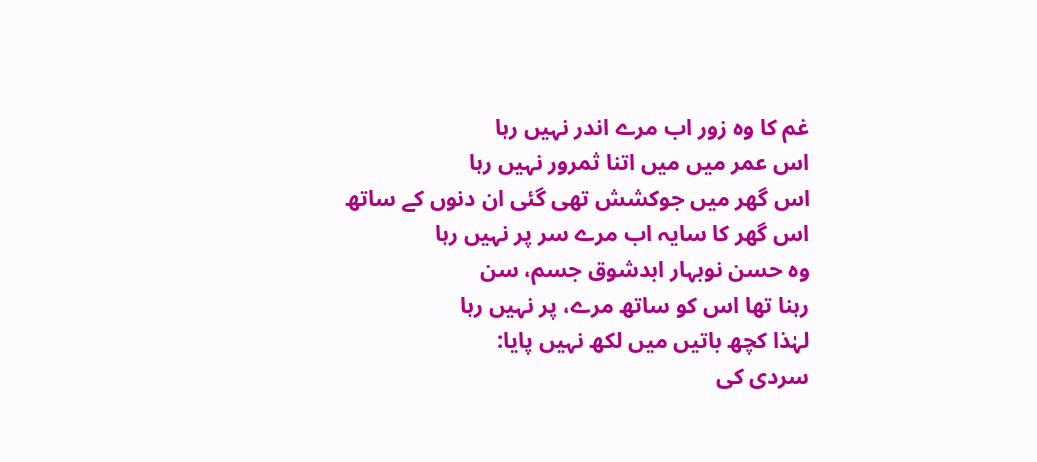غم کا وہ زور اب مرے اندر نہیں رہا
اس عمر میں میں اتنا ثمرور نہیں رہا
اس گھر میں جوکشش تھی گئی ان دنوں کے ساتھ
اس گھر کا سایہ اب مرے سر پر نہیں رہا
وہ حسن نوبہار ابدشوق جسم، سن
رہنا تھا اس کو ساتھ مرے، پر نہیں رہا
لہٰذا کچھ باتیں میں لکھ نہیں پایا:
سردی کی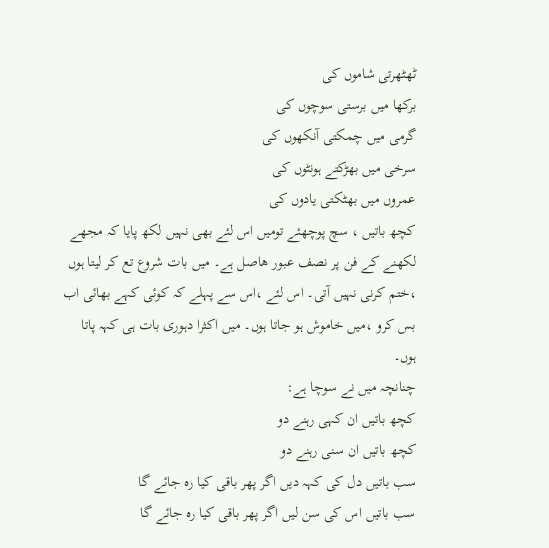ٹھٹھرتی شاموں کی
برکھا میں برستی سوچوں کی
گرمی میں چمکتی آنکھوں کی
سرخی میں بھڑکتے ہونٹوں کی
عمروں میں بھٹکتی یادوں کی
کچھ باتیں ، سچ پوچھئے تومیں اس لئے بھی نہیں لکھ پایا کہ مجھے لکھنے کے فن پر نصف عبور ھاصل ہے۔ میں بات شروع تع کر لیتا ہوں ،ختم کرنی نہیں آتی۔ اس لئے ،اس سے پہلے کہ کوئی کہے بھائی اب بس کرو ،میں خاموش ہو جاتا ہوں۔ میں اکثرا دہوری بات ہی کہہ پاتا ہوں۔
چنانچہ میں نے سوچا ہے:
کچھ باتیں ان کہی رہنے دو
کچھ باتیں ان سنی رہنے دو
سب باتیں دل کی کہہ دیں اگر پھر باقی کیا رہ جائے گا
سب باتیں اس کی سن لیں اگر پھر باقی کیا رہ جائے گا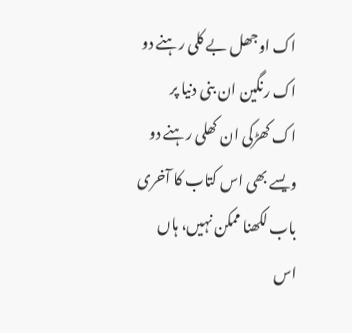اک اوجھل بے کلی رہنے دو
اک رنگین ان بنی دنیا پر
اک کھڑکی ان کھلی رہنے دو
ویسے بھی اس کتاب کا آخری باب لکھنا ممکن نہیں، ہاں اس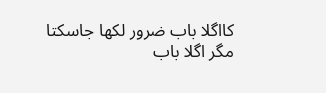کااگلا باب ضرور لکھا جاسکتا مگر اگلا باب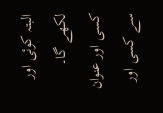البتہ کوئی اور لکھے گا۔ کسی اور عنوان سے کسی اور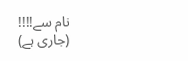نام سے!!!!
(جاری ہے)